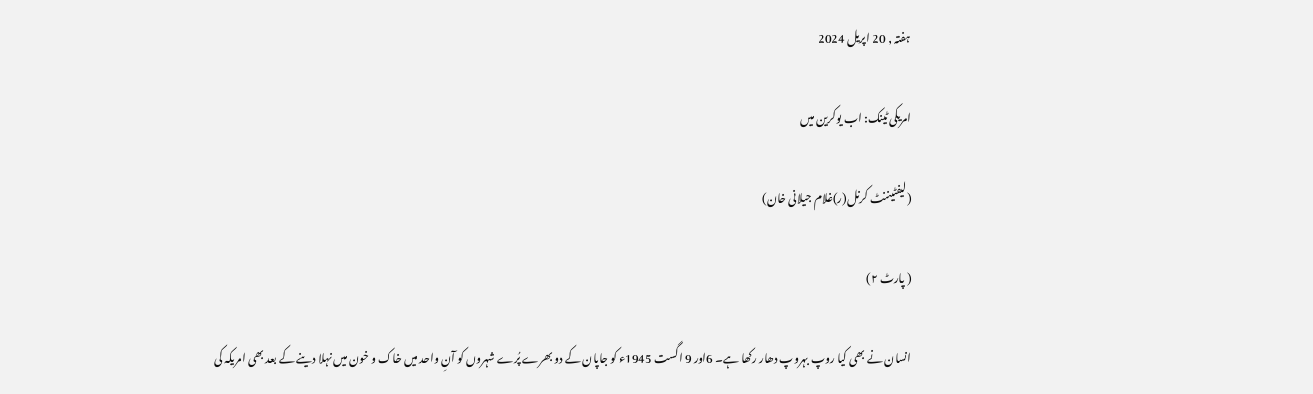ہفتہ , 20 اپریل 2024

امریکی ٹینک: اب یوکرین میں

(لیفٹیننٹ کرنل(ر)غلام جیلانی خان)

( پارٹ ۲)

انسان نے بھی کیا روپ بہروپ دھار رکھا ہے۔ 6اور 9 اگست 1945ء کو جاپان کے دو بھرے پُرے شہروں کو آنِ واحد میں خاک و خون میں نہلا دینے کے بعد بھی امریکہ کی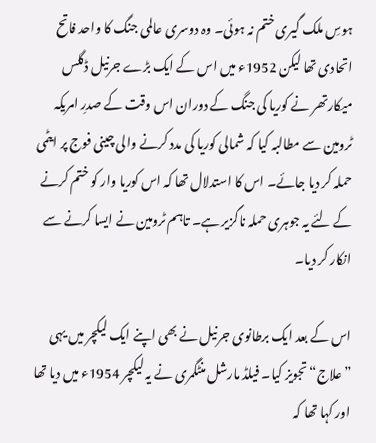ہوسِ ملک گیری ختم نہ ہوئی۔ وہ دوسری عالمی جنگ کا واحد فاتح اتحادی تھا لیکن 1952ء میں اس کے ایک بڑے جرنیل ڈگلس میکارتھر نے کوریا کی جنگ کے دوران اس وقت کے صدرِ امریکہ ٹرومین سے مطالبہ کیا کہ شمالی کوریا کی مدد کرنے والی چینی فوج پر ایٹمی حملہ کر دیا جائے۔ اس کا استدلال تھا کہ اس کوریا وار کو ختم کرنے کے لئے یہ جوہری حملہ ناگزیر ہے۔ تاہم ٹرومین نے ایسا کرنے سے انکار کر دیا۔

اس کے بعد ایک برطانوی جرنیل نے بھی اپنے ایک لیکچر میں یہی ”علاج“ تجویز کیا۔ فیلڈ مارشل منٹگمری نے یہ لیکچر 1954ء میں دیا تھا اور کہا تھا کہ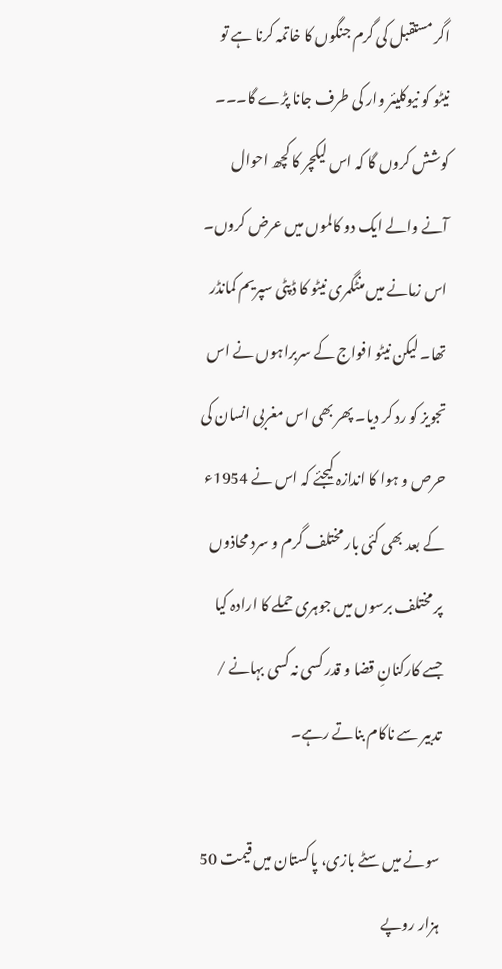اگر مستقبل کی گرم جنگوں کا خاتمہ کرنا ہے تو نیٹو کو نیوکلیئر وار کی طرف جانا پڑے گا۔۔۔ کوشش کروں گا کہ اس لیکچر کا کچھ احوال آنے والے ایک دو کالموں میں عرض کروں۔ اس زمانے میں منٹگمری نیٹو کا ڈپٹی سپریم کمانڈر تھا۔ لیکن نیٹو افواج کے سربراہوں نے اس تجویز کو رد کر دیا۔ پھر بھی اس مغربی انسان کی حرص و ہوا کا اندازہ کیجئے کہ اس نے 1954ء کے بعد بھی کئی بار مختلف گرم و سرد محاذوں پر مختلف برسوں میں جوہری حملے کا ارادہ کیا جسے کارکنانِ قضا و قدر کسی نہ کسی بہانے / تدبیر سے ناکام بناتے رہے۔

سونے میں سٹے بازی، پاکستان میں قیمت 50 ہزار روپے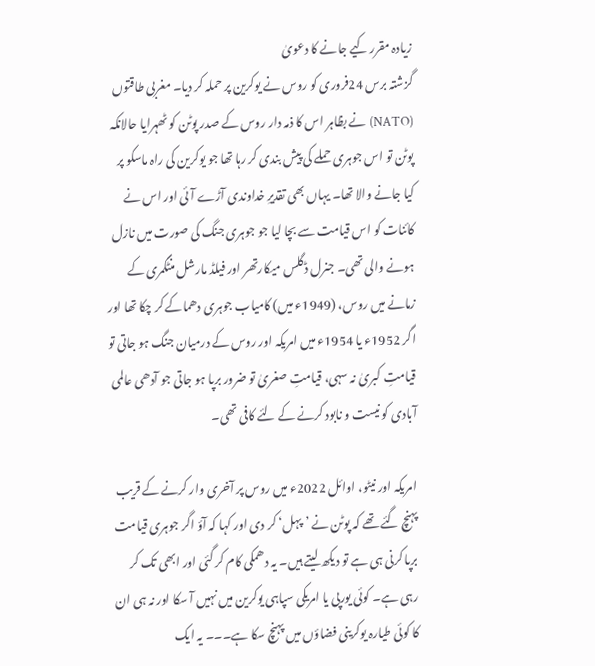زیادہ مقرر کیے جانے کا دعویٰ
گزشتہ برس 24فروری کو روس نے یوکرین پر حملہ کر دیا۔ مغربی طاقتوں (NATO) نے بظاہر اس کا ذمہ دار روس کے صدر پوٹن کو ٹھہرایا حالانکہ پوٹن تو اس جوہری حملے کی پیش بندی کر رہا تھا جو یوکرین کی راہ ماسکو پر کیا جانے والا تھا۔ یہاں بھی تقدیرِ خداوندی آڑے آئی اور اس نے کائنات کو اس قیامت سے بچا لیا جو جوہری جنگ کی صورت میں نازل ہونے والی تھی۔ جنرل ڈگلس میکارتھر اور فیلڈ مارشل منٹگمری کے زمانے میں روس، (1949ء میں) کامیاب جوہری دھماکے کر چکا تھا اور اگر 1952ء یا 1954ء میں امریکہ اور روس کے درمیان جنگ ہو جاتی تو قیامتِ کبریٰ نہ سہی، قیامتِ صغریٰ تو ضرور برپا ہو جاتی جو آدھی عالمی آبادی کو نیست و نابود کرنے کے لئے کافی تھی۔

امریکہ اور نیٹو، اوائل 2022ء میں روس پر آخری وار کرنے کے قریب پہنچ گئے تھے کہ پوٹن نے ’پہل‘ کر دی اور کہا کہ آؤ اگر جوہری قیامت برپا کرنی ہی ہے تو دیکھ لیتے ہیں۔ یہ دھمکی کام کر گئی اور ابھی تک کر رہی ہے۔ کوئی یورپی یا امریکی سپاہی یوکرین میں نہیں آ سکا اور نہ ہی ان کا کوئی طیارہ یوکرینی فضاؤں میں پہنچ سکا ہے۔۔۔ یہ ایک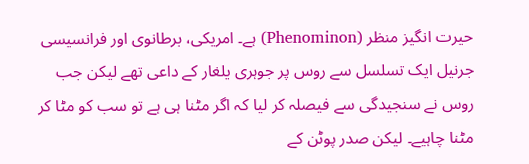حیرت انگیز منظر (Phenominon) ہے۔ امریکی، برطانوی اور فرانسیسی جرنیل ایک تسلسل سے روس پر جوہری یلغار کے داعی تھے لیکن جب روس نے سنجیدگی سے فیصلہ کر لیا کہ اگر مٹنا ہی ہے تو سب کو مٹا کر مٹنا چاہیے۔ لیکن صدر پوٹن کے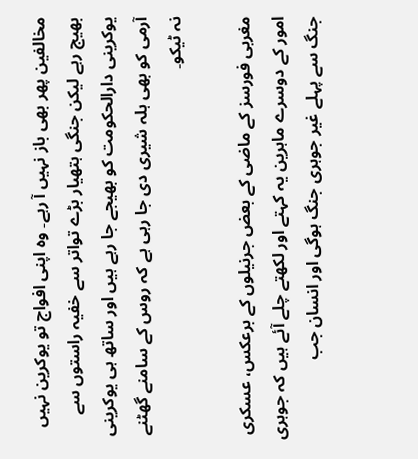مخالفین پھر بھی باز نہیں آ رہے۔ وہ اپنی افواج تو یوکرین نہیں بھیج رہے لیکن جنگی ہتھیار بڑے تواتر سے خفیہ راستوں سے یوکرینی دارالحکومت کو بھیجے جا رہے ہیں اور ساتھ ہی یوکرینی آرمی کو بھی ہلہ شیری دی جا رہی ہے کہ روس کے سامنے گھٹنے نہ ٹیکو۔

مغربی فورسز کے ماضی کے بعض جرنیلوں کے برعکس، عسکری امور کے دوسرے ماہرین یہ کہتے اور لکھتے چلے آئے ہیں کہ جوہری جنگ سے پہلے غیر جوہری جنگ ہوگی اور انسان جب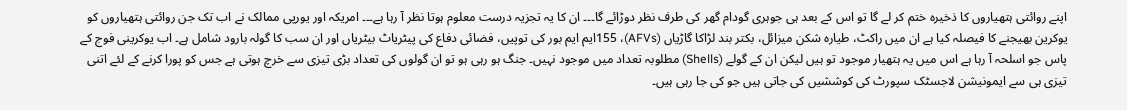اپنے روائتی ہتھیاروں کا ذخیرہ ختم کر لے گا تو اس کے بعد ہی جوہری گودام گھر کی طرف نظر دوڑائے گا۔۔۔ ان کا یہ تجزیہ درست معلوم ہوتا نظر آ رہا ہے۔۔۔ امریکہ اور یورپی ممالک نے اب تک جن روائتی ہتھیاروں کو یوکرین بھیجنے کا فیصلہ کیا ہے ان میں راکٹ، طیارہ شکن میزائل، بکتر بند لڑاکا گاڑیاں (AFVs)، 155ایم ایم بور کی توپیں، فضائی دفاع کی پیٹریاٹ بیٹریاں اور ان سب کا گولہ بارود شامل ہے۔ اب یوکرینی فوج کے پاس جو اسلحہ آ رہا ہے اس میں یہ ہتھیار موجود تو ہیں لیکن ان کے گولے (Shells) مطلوبہ تعداد میں موجود نہیں۔ جنگ ہو رہی ہو تو ان گولوں کی تعداد بڑی تیزی سے خرچ ہوتی ہے جس کو پورا کرنے کے لئے اتنی تیزی ہی سے ایمونیشن لاجسٹک سپورٹ کی کوششیں کی جاتی ہیں جو کی جا رہی ہیں۔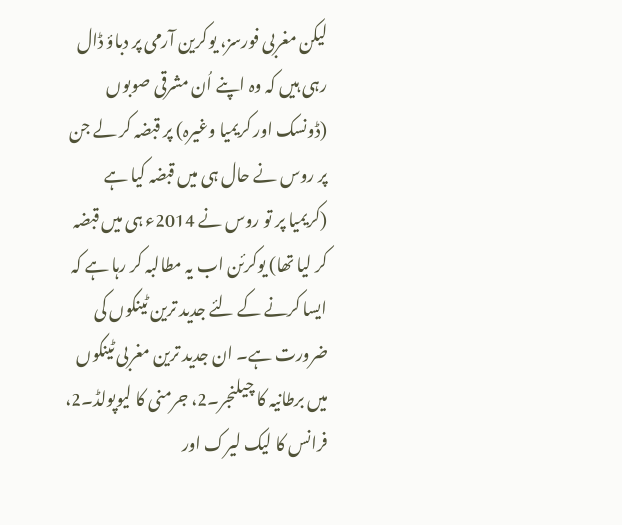لیکن مغربی فورسز، یوکرین آرمی پر دباؤ ڈال رہی ہیں کہ وہ اپنے اُن مشرقی صوبوں (ڈونسک اور کریمیا وغیرہ) پر قبضہ کر لے جن پر روس نے حال ہی میں قبضہ کیا ہے (کریمیا پر تو روس نے 2014ء ہی میں قبضہ کر لیا تھا) یوکرئن اب یہ مطالبہ کر رہا ہے کہ ایسا کرنے کے لئے جدید ترین ٹینکوں کی ضرورت ہے۔ ان جدید ترین مغربی ٹینکوں میں برطانیہ کا چیلنجر۔2، جرمنی کا لیوپولڈ۔2، فرانس کا لیک لیرک اور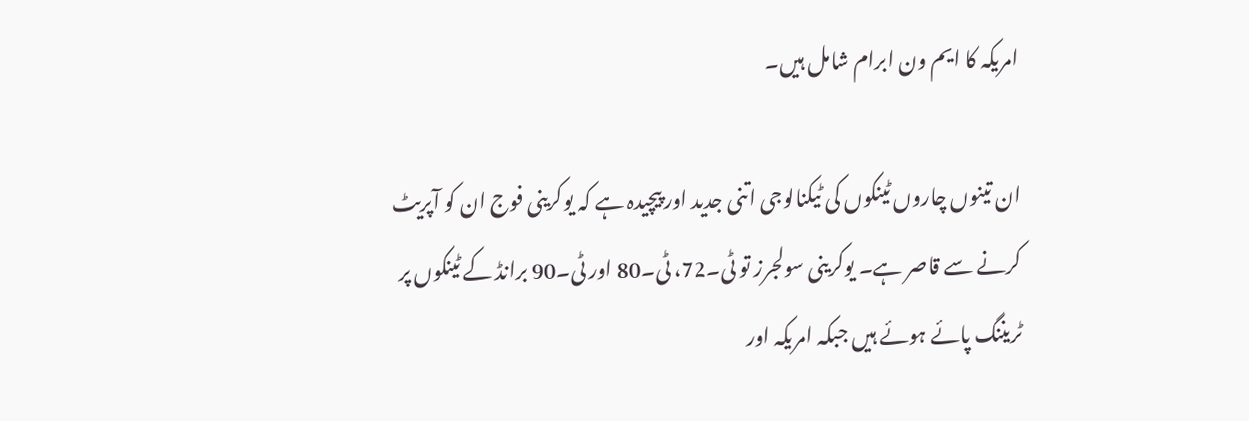امریکہ کا ایم ون ابرام شامل ہیں۔

ان تینوں چاروں ٹینکوں کی ٹیکنالوجی اتنی جدید اور پیچیدہ ہے کہ یوکرینی فوج ان کو آپریٹ کرنے سے قاصر ہے۔ یوکرینی سولجرز تو ٹی۔72، ٹی۔80 اور ٹی۔90 برانڈ کے ٹینکوں پر ٹریننگ پائے ہوئے ہیں جبکہ امریکہ اور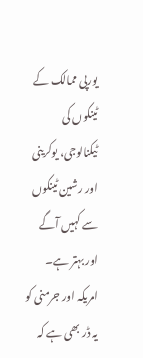یورپی ممالک کے ٹینکوں کی ٹیکنالوجی، یوکرینی اور رشین ٹینکوں سے کہیں آگے اور بہتر ہے۔ امریکہ اور جرمنی کو یہ ڈر بھی ہے کہ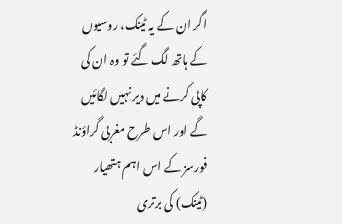اگر ان کے یہ ٹینک، روسیوں کے ہاتھ لگ گئے تو وہ ان کی کاپی کرنے میں دیر نہیں لگائیں گے اور اس طرح مغربی گراؤنڈ فورسز کے اس اہم ہتھیار (ٹینک) کی برتری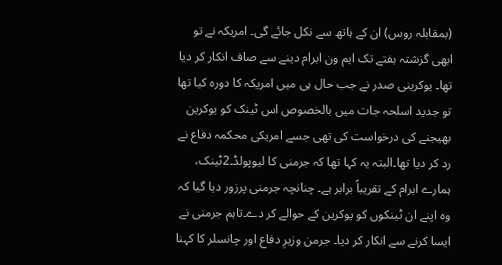(بمقابلہ روس) ان کے ہاتھ سے نکل جائے گی۔ امریکہ نے تو ابھی گزشتہ ہفتے تک ایم ون ابرام دینے سے صاف انکار کر دیا تھا۔ یوکرینی صدر نے جب حال ہی میں امریکہ کا دورہ کیا تھا تو جدید اسلحہ جات میں بالخصوص اس ٹینک کو یوکرین بھیجنے کی درخواست کی تھی جسے امریکی محکمہ دفاع نے رد کر دیا تھا۔البتہ یہ کہا تھا کہ جرمنی کا لیوپولڈ۔2ٹینک، ہمارے ابرام کے تقریباً برابر ہے۔ چنانچہ جرمنی پرزور دیا گیا کہ وہ اپنے ان ٹینکوں کو یوکرین کے حوالے کر دے۔تاہم جرمنی نے ایسا کرنے سے انکار کر دیا۔ جرمن وزیرِ دفاع اور چانسلر کا کہنا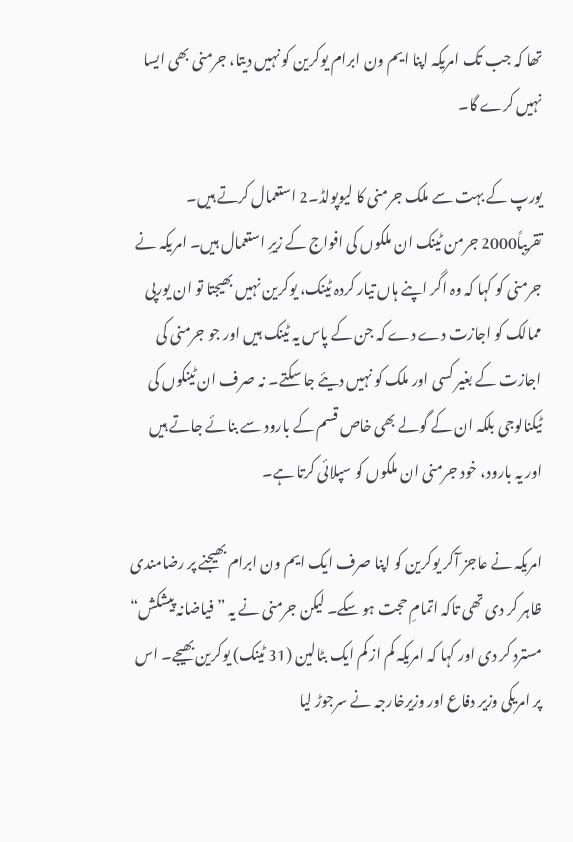تھا کہ جب تک امریکہ اپنا ایم ون ابرام یوکرین کو نہیں دیتا، جرمنی بھی ایسا نہیں کرے گا۔

یورپ کے بہت سے ملک جرمنی کا لیوپولڈ۔2 استعمال کرتے ہیں۔ تقریباً2000 جرمن ٹینک ان ملکوں کی افواج کے زیرِ استعمال ہیں۔ امریکہ نے جرمنی کو کہا کہ وہ اگر اپنے ہاں تیار کردہ ٹینک، یوکرین نہیں بھیجتا تو ان یورپی ممالک کو اجازت دے دے کہ جن کے پاس یہ ٹینک ہیں اور جو جرمنی کی اجازت کے بغیر کسی اور ملک کو نہیں دیئے جا سکتے۔ نہ صرف ان ٹینکوں کی ٹیکنالوجی بلکہ ان کے گولے بھی خاص قسم کے بارود سے بنائے جاتے ہیں اور یہ بارود، خود جرمنی ان ملکوں کو سپلائی کرتا ہے۔

امریکہ نے عاجز آکر یوکرین کو اپنا صرف ایک ایم ون ابرام بھیجنے پر رضامندی ظاہر کر دی تھی تاکہ اتمامِ حجت ہو سکے۔ لیکن جرمنی نے یہ ”فیاضانہ پیشکش“ مسترد کر دی اور کہا کہ امریکہ کم از کم ایک بٹالین (31 ٹینک) یوکرین بھیجے۔ اس پر امریکی وزیر دفاع اور وزیرخارجہ نے سرجوڑ لیا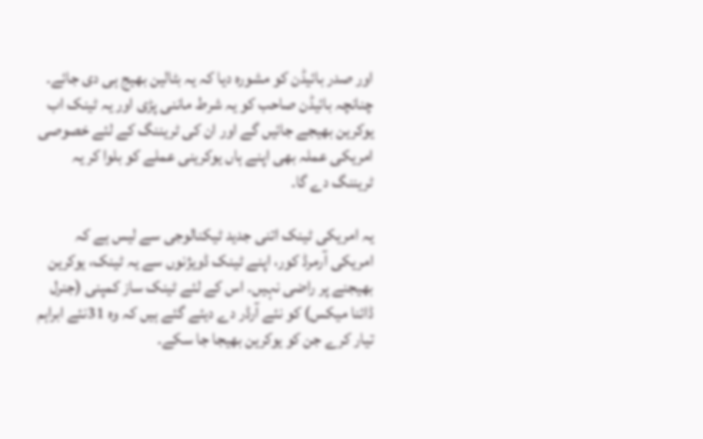اور صدر بائیڈن کو مشورہ دیا کہ یہ بٹالین بھیج ہی دی جائے۔ چنانچہ بائیڈن صاحب کو یہ شرط ماننی پڑی اور یہ ٹینک اب یوکرین بھیجے جائیں گے اور ان کی ٹریننگ کے لئے خصوصی امریکی عملہ بھی اپنے ہاں یوکرینی عملے کو بلوا کر یہ ٹریننگ دے گا۔

یہ امریکی ٹینک اتنی جدید ٹیکنالوجی سے لیس ہے کہ امریکی آرمرڈ کور، اپنے ٹینک ڈویژنوں سے یہ ٹینک، یوکرین بھیجنے پر راضی نہیں۔ اس کے لئے ٹینک ساز کمپنی (جنرل ڈائنا میکس) کو نئے آرڈر دے دیئے گئے ہیں کہ وہ 31نئے ابراہم تیار کرے جن کو یوکرین بھیجا جا سکے۔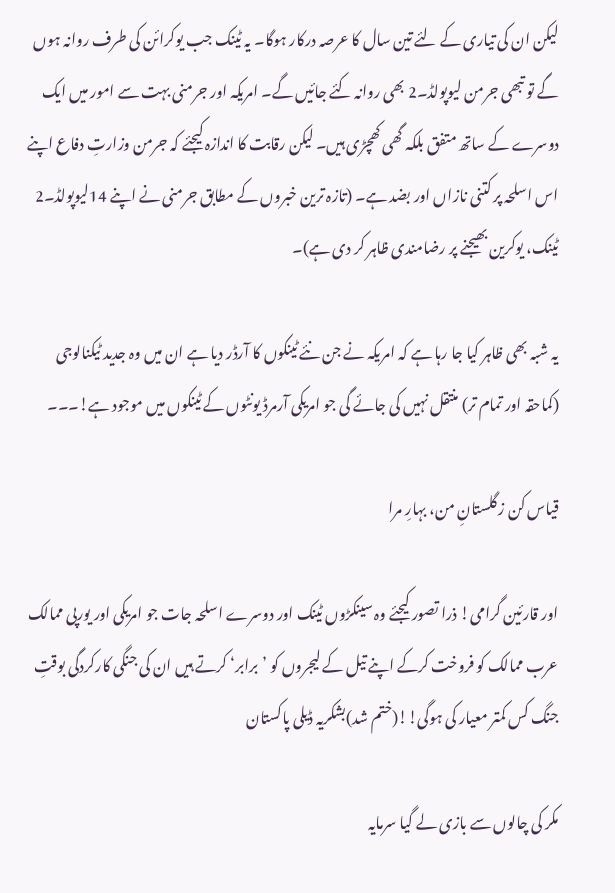لیکن ان کی تیاری کے لئے تین سال کا عرصہ درکار ہوگا۔ یہ ٹینک جب یوکرائن کی طرف روانہ ہوں گے تو تبھی جرمن لیوپولڈ۔2 بھی روانہ کئے جائیں گے۔ امریکہ اور جرمنی بہت سے امور میں ایک دوسرے کے ساتھ متفق بلکہ گھی کھچڑی ہیں۔ لیکن رقابت کا اندازہ کیجئے کہ جرمن وزارتِ دفاع اپنے اس اسلحہ پر کتنی نازاں اور بضد ہے۔ (تازہ ترین خبروں کے مطابق جرمنی نے اپنے 14لیوپولڈ۔2 ٹینک، یوکرین بھیجنے پر رضامندی ظاہر کر دی ہے)۔

یہ شبہ بھی ظاہر کیا جا رہا ہے کہ امریکہ نے جن نئے ٹینکوں کا آرڈر دیا ہے ان میں وہ جدید ٹیکنالوجی (کماحقہ اور تمام تر) منتقل نہیں کی جائے گی جو امریکی آرمرڈ یونٹوں کے ٹینکوں میں موجود ہے!۔۔۔

قیاس کن ز گلستانِ من، بہارِ مرا

اور قارئین گرامی! ذرا تصور کیجئے وہ سینکڑوں ٹینک اور دوسرے اسلحہ جات جو امریکی اور یورپی ممالک عرب ممالک کو فروخت کرکے اپنے تیل کے لیجروں کو ’برابر‘ کرتے ہیں ان کی جنگی کارکردگی بوقتِ جنگ کس کمتر معیار کی ہوگی!!(ختم شد)بشکریہ ڈیلی پاکستان

مکر کی چالوں سے بازی لے گیا سرمایہ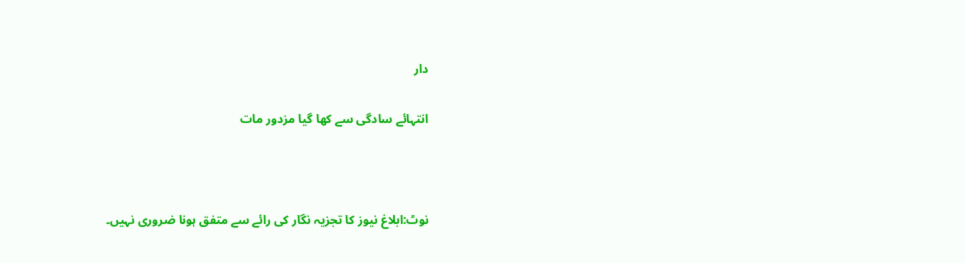دار

انتہائے سادگی سے کھا گیا مزدور مات



نوٹ:ابلاغ نیوز کا تجزیہ نگار کی رائے سے متفق ہونا ضروری نہیں۔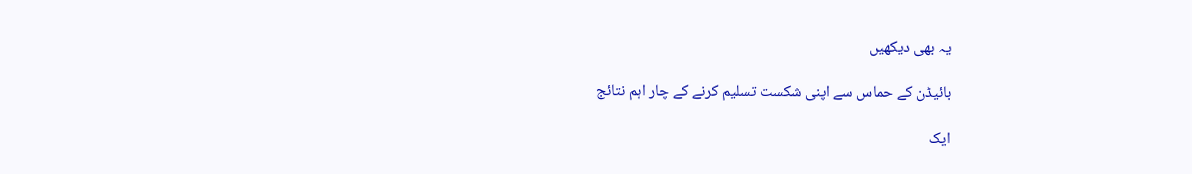یہ بھی دیکھیں

بائیڈن کے حماس سے اپنی شکست تسلیم کرنے کے چار اہم نتائج

ایک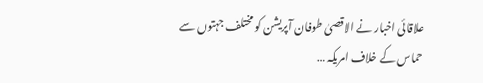علاقائی اخبار نے الاقصیٰ طوفان آپریشن کو مختلف جہتوں سے حماس کے خلاف امریکہ …